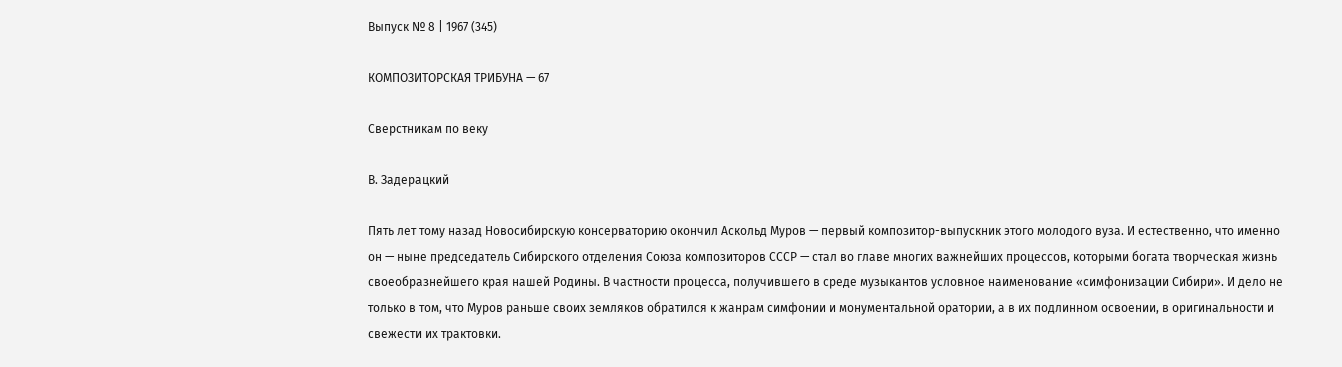Выпуск № 8 | 1967 (345)

КОМПОЗИТОРСКАЯ ТРИБУНА — 67

Сверстникам по веку

В. Задерацкий

Пять лет тому назад Новосибирскую консерваторию окончил Аскольд Муров — первый композитор-выпускник этого молодого вуза. И естественно, что именно он — ныне председатель Сибирского отделения Союза композиторов СССР — стал во главе многих важнейших процессов, которыми богата творческая жизнь своеобразнейшего края нашей Родины. В частности процесса, получившего в среде музыкантов условное наименование «симфонизации Сибири». И дело не только в том, что Муров раньше своих земляков обратился к жанрам симфонии и монументальной оратории, а в их подлинном освоении, в оригинальности и свежести их трактовки.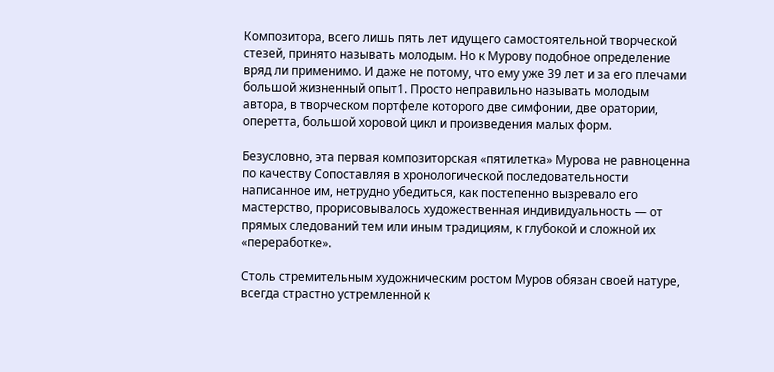Композитора, всего лишь пять лет идущего самостоятельной творческой стезей, принято называть молодым. Но к Мурову подобное определение вряд ли применимо. И даже не потому, что ему уже 39 лет и за его плечами большой жизненный опыт1. Просто неправильно называть молодым автора, в творческом портфеле которого две симфонии, две оратории, оперетта, большой хоровой цикл и произведения малых форм.

Безусловно, эта первая композиторская «пятилетка» Мурова не равноценна по качеству Сопоставляя в хронологической последовательности написанное им, нетрудно убедиться, как постепенно вызревало его мастерство, прорисовывалось художественная индивидуальность — от прямых следований тем или иным традициям, к глубокой и сложной их «переработке».

Столь стремительным художническим ростом Муров обязан своей натуре, всегда страстно устремленной к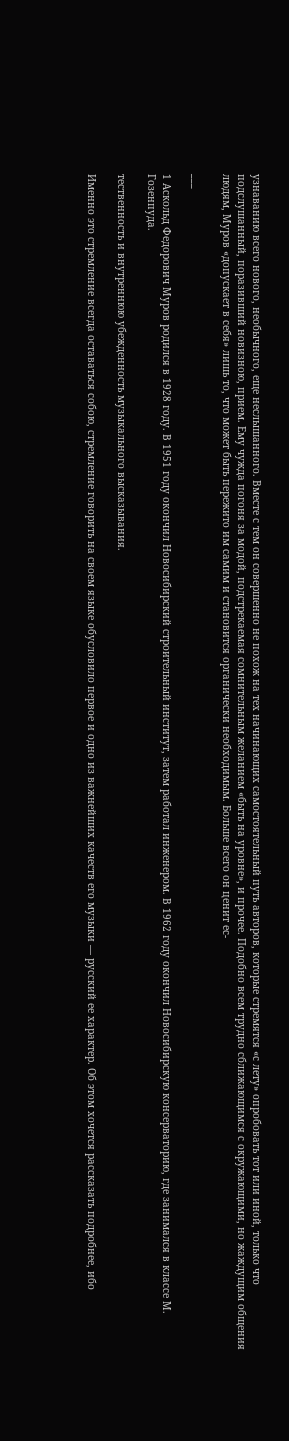узнаванию всего нового, необычного, еще неслышанного. Вместе с тем он совершенно не похож на тех начинающих самостоятельный путь авторов, которые стремятся «с лету» опробовать тот или иной, только что подслушанный, поразивший новизною, прием. Ему чужда погоня за модой, подстрекаемая сомнительным желанием «быть на уровне», и прочее. Подобно всем трудно сближающимся с окружающими, но жаждущим общения людям, Муров «допускает в себя» лишь то, что может быть пережито им самим и становится органически необходимым. Больше всего он ценит ес-

___

1 Аскольд Федорович Муров родился в 1928 году. В 1951 году окончил Новосибирский строительный институт, затем работал инженером. В 1962 году окончил Новосибирскую консерваторию, где занимался в классе М. Гозенпуда.

тественность и внутреннюю убежденность музыкального высказывания.

Именно это стремление всегда оставаться собою, стремление говорить на своем языке обусловило первое и одно из важнейших качеств его музыки — русский ее характер. Об этом хочется рассказать подробнее, ибо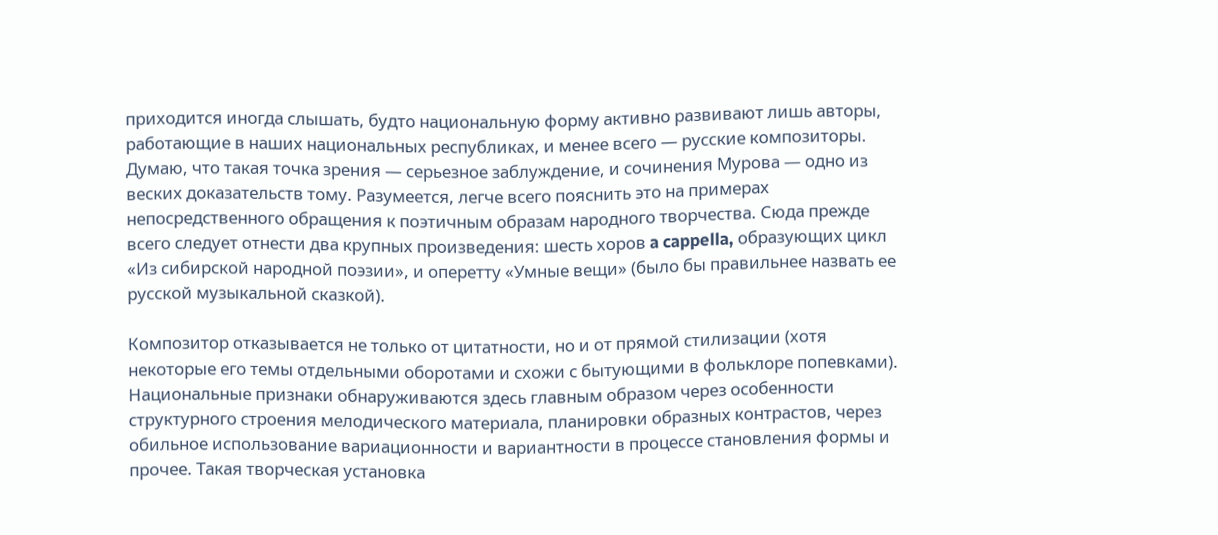приходится иногда слышать, будто национальную форму активно развивают лишь авторы, работающие в наших национальных республиках, и менее всего — русские композиторы. Думаю, что такая точка зрения — серьезное заблуждение, и сочинения Мурова — одно из веских доказательств тому. Разумеется, легче всего пояснить это на примерах непосредственного обращения к поэтичным образам народного творчества. Сюда прежде всего следует отнести два крупных произведения: шесть хоров a cappella, образующих цикл «Из сибирской народной поэзии», и оперетту «Умные вещи» (было бы правильнее назвать ее русской музыкальной сказкой).

Композитор отказывается не только от цитатности, но и от прямой стилизации (хотя некоторые его темы отдельными оборотами и схожи с бытующими в фольклоре попевками). Национальные признаки обнаруживаются здесь главным образом через особенности структурного строения мелодического материала, планировки образных контрастов, через обильное использование вариационности и вариантности в процессе становления формы и прочее. Такая творческая установка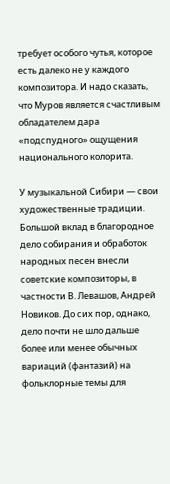требует особого чутья, которое есть далеко не у каждого композитора. И надо сказать, что Муров является счастливым обладателем дара «подспудного» ощущения национального колорита.

У музыкальной Сибири — свои художественные традиции. Большой вклад в благородное дело собирания и обработок народных песен внесли советские композиторы, в частности В. Левашов, Андрей Новиков. До сих пор, однако, дело почти не шло дальше более или менее обычных вариаций (фантазий) на фольклорные темы для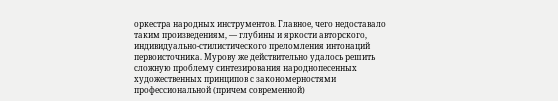оркестра народных инструментов. Главное, чего недоставало таким произведениям, — глубины и яркости авторского, индивидуально-стилистического преломления интонаций первоисточника. Мурову же действительно удалось решить сложную проблему синтезирования народнопесенных художественных принципов с закономерностями профессиональной (причем современной)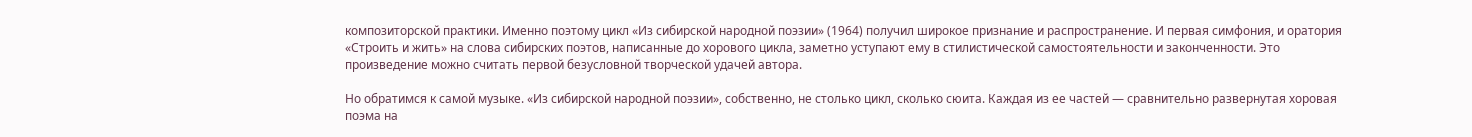композиторской практики. Именно поэтому цикл «Из сибирской народной поэзии» (1964) получил широкое признание и распространение. И первая симфония, и оратория «Строить и жить» на слова сибирских поэтов, написанные до хорового цикла, заметно уступают ему в стилистической самостоятельности и законченности. Это произведение можно считать первой безусловной творческой удачей автора.

Но обратимся к самой музыке. «Из сибирской народной поэзии», собственно, не столько цикл, сколько сюита. Каждая из ее частей — сравнительно развернутая хоровая поэма на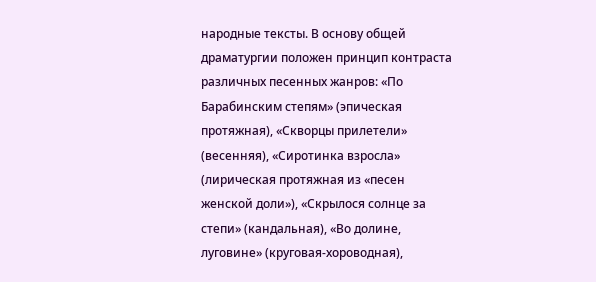народные тексты. В основу общей драматургии положен принцип контраста различных песенных жанров: «По Барабинским степям» (эпическая протяжная), «Скворцы прилетели» (весенняя), «Сиротинка взросла» (лирическая протяжная из «песен женской доли»), «Скрылося солнце за степи» (кандальная), «Во долине, луговине» (круговая-хороводная),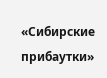«Сибирские прибаутки»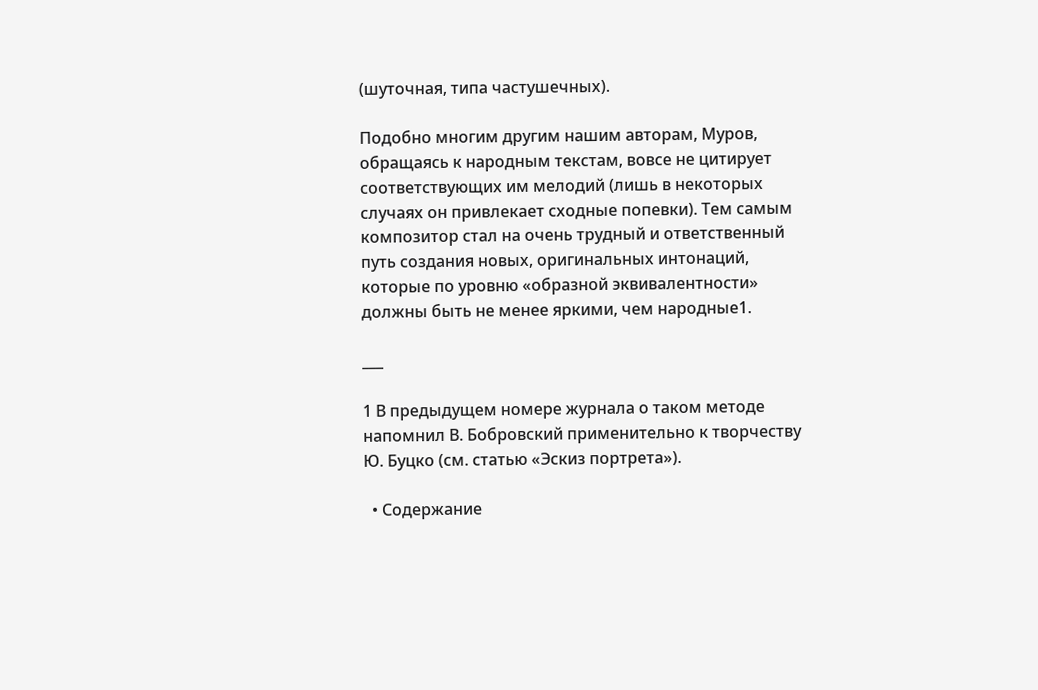(шуточная, типа частушечных).

Подобно многим другим нашим авторам, Муров, обращаясь к народным текстам, вовсе не цитирует соответствующих им мелодий (лишь в некоторых случаях он привлекает сходные попевки). Тем самым композитор стал на очень трудный и ответственный путь создания новых, оригинальных интонаций, которые по уровню «образной эквивалентности» должны быть не менее яркими, чем народные1.

___

1 В предыдущем номере журнала о таком методе напомнил В. Бобровский применительно к творчеству Ю. Буцко (см. статью «Эскиз портрета»).

  • Содержание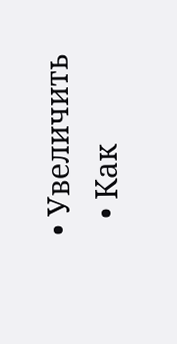• Увеличить
  • Как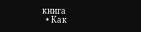книга
  • Как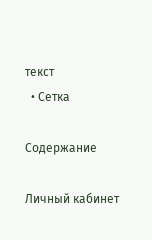текст
  • Сетка

Содержание

Личный кабинет